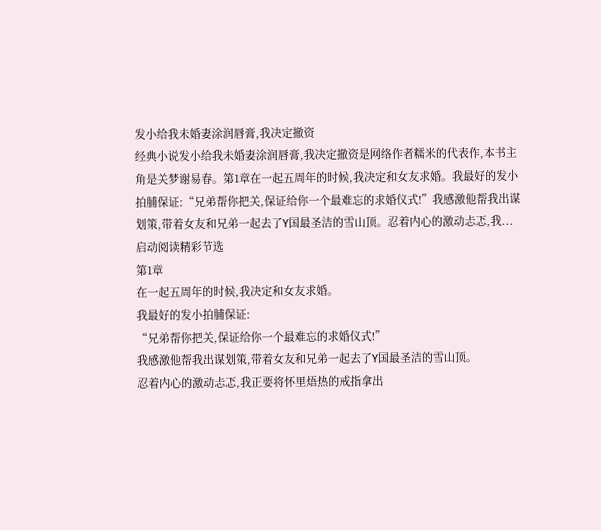发小给我未婚妻涂润唇膏,我决定撤资
经典小说发小给我未婚妻涂润唇膏,我决定撤资是网络作者糯米的代表作,本书主角是关梦谢易春。第1章在一起五周年的时候,我决定和女友求婚。我最好的发小拍脯保证:“兄弟帮你把关,保证给你一个最难忘的求婚仪式!”我感激他帮我出谋划策,带着女友和兄弟一起去了Y国最圣洁的雪山顶。忍着内心的激动忐忑,我...
启动阅读精彩节选
第1章
在一起五周年的时候,我决定和女友求婚。
我最好的发小拍脯保证:
“兄弟帮你把关,保证给你一个最难忘的求婚仪式!”
我感激他帮我出谋划策,带着女友和兄弟一起去了Y国最圣洁的雪山顶。
忍着内心的激动忐忑,我正要将怀里焐热的戒指拿出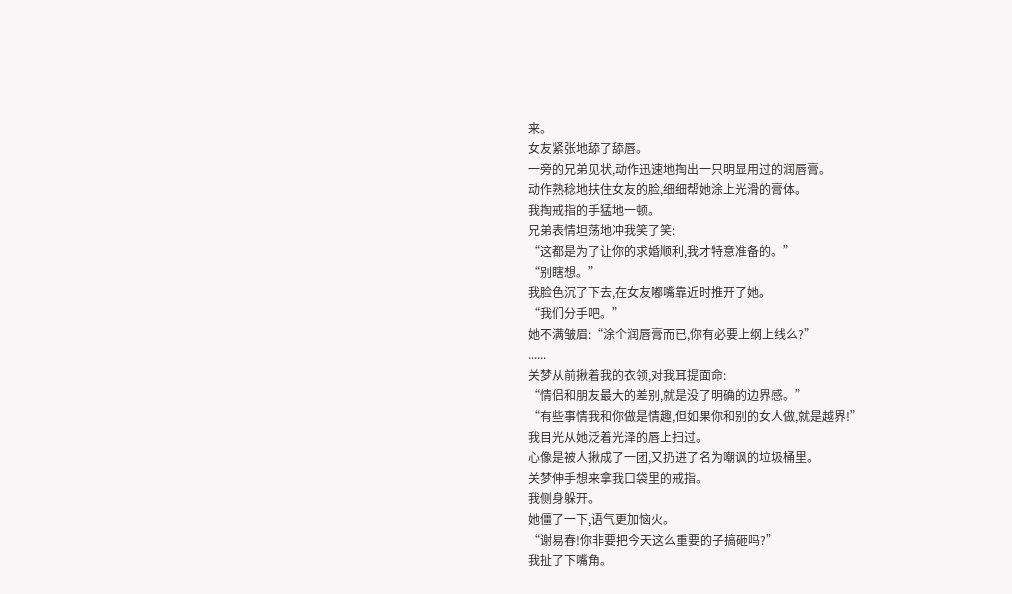来。
女友紧张地舔了舔唇。
一旁的兄弟见状,动作迅速地掏出一只明显用过的润唇膏。
动作熟稔地扶住女友的脸,细细帮她涂上光滑的膏体。
我掏戒指的手猛地一顿。
兄弟表情坦荡地冲我笑了笑:
“这都是为了让你的求婚顺利,我才特意准备的。”
“别瞎想。”
我脸色沉了下去,在女友嘟嘴靠近时推开了她。
“我们分手吧。”
她不满皱眉:“涂个润唇膏而已,你有必要上纲上线么?”
......
关梦从前揪着我的衣领,对我耳提面命:
“情侣和朋友最大的差别,就是没了明确的边界感。”
“有些事情我和你做是情趣,但如果你和别的女人做,就是越界!”
我目光从她泛着光泽的唇上扫过。
心像是被人揪成了一团,又扔进了名为嘲讽的垃圾桶里。
关梦伸手想来拿我口袋里的戒指。
我侧身躲开。
她僵了一下,语气更加恼火。
“谢易春!你非要把今天这么重要的子搞砸吗?”
我扯了下嘴角。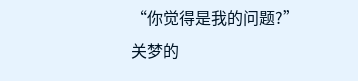“你觉得是我的问题?”
关梦的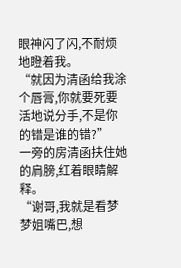眼神闪了闪,不耐烦地瞪着我。
“就因为清函给我涂个唇膏,你就要死要活地说分手,不是你的错是谁的错?”
一旁的房清函扶住她的肩膀,红着眼睛解释。
“谢哥,我就是看梦梦姐嘴巴,想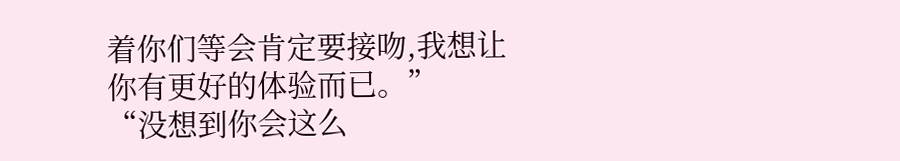着你们等会肯定要接吻,我想让你有更好的体验而已。”
“没想到你会这么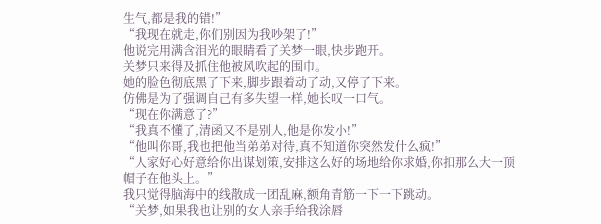生气,都是我的错!”
“我现在就走,你们别因为我吵架了!”
他说完用满含泪光的眼睛看了关梦一眼,快步跑开。
关梦只来得及抓住他被风吹起的围巾。
她的脸色彻底黑了下来,脚步跟着动了动,又停了下来。
仿佛是为了强调自己有多失望一样,她长叹一口气。
“现在你满意了?”
“我真不懂了,清函又不是别人,他是你发小!”
“他叫你哥,我也把他当弟弟对待,真不知道你突然发什么疯!”
“人家好心好意给你出谋划策,安排这么好的场地给你求婚,你扣那么大一顶帽子在他头上。”
我只觉得脑海中的线散成一团乱麻,额角青筋一下一下跳动。
“关梦,如果我也让别的女人亲手给我涂唇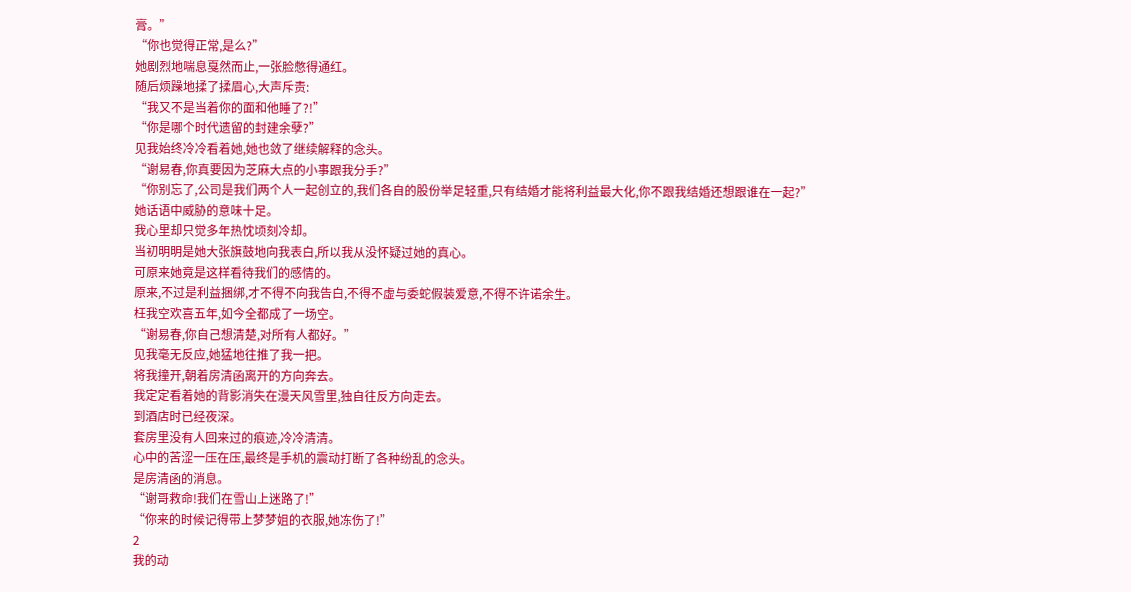膏。”
“你也觉得正常,是么?”
她剧烈地喘息戛然而止,一张脸憋得通红。
随后烦躁地揉了揉眉心,大声斥责:
“我又不是当着你的面和他睡了?!”
“你是哪个时代遗留的封建余孽?”
见我始终冷冷看着她,她也敛了继续解释的念头。
“谢易春,你真要因为芝麻大点的小事跟我分手?”
“你别忘了,公司是我们两个人一起创立的,我们各自的股份举足轻重,只有结婚才能将利益最大化,你不跟我结婚还想跟谁在一起?”
她话语中威胁的意味十足。
我心里却只觉多年热忱顷刻冷却。
当初明明是她大张旗鼓地向我表白,所以我从没怀疑过她的真心。
可原来她竟是这样看待我们的感情的。
原来,不过是利益捆绑,才不得不向我告白,不得不虚与委蛇假装爱意,不得不许诺余生。
枉我空欢喜五年,如今全都成了一场空。
“谢易春,你自己想清楚,对所有人都好。”
见我毫无反应,她猛地往推了我一把。
将我撞开,朝着房清函离开的方向奔去。
我定定看着她的背影消失在漫天风雪里,独自往反方向走去。
到酒店时已经夜深。
套房里没有人回来过的痕迹,冷冷清清。
心中的苦涩一压在压,最终是手机的震动打断了各种纷乱的念头。
是房清函的消息。
“谢哥救命!我们在雪山上迷路了!”
“你来的时候记得带上梦梦姐的衣服,她冻伤了!”
2
我的动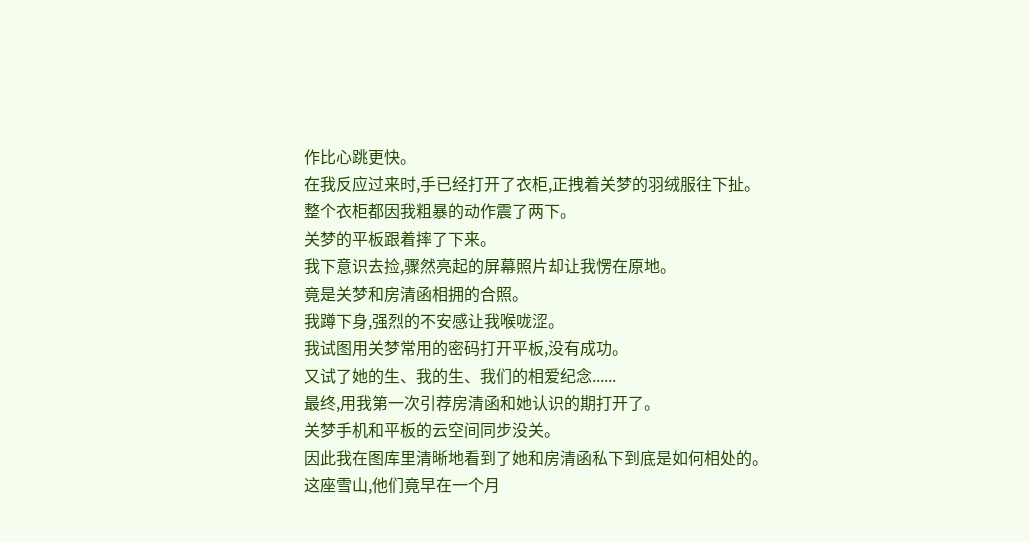作比心跳更快。
在我反应过来时,手已经打开了衣柜,正拽着关梦的羽绒服往下扯。
整个衣柜都因我粗暴的动作震了两下。
关梦的平板跟着摔了下来。
我下意识去捡,骤然亮起的屏幕照片却让我愣在原地。
竟是关梦和房清函相拥的合照。
我蹲下身,强烈的不安感让我喉咙涩。
我试图用关梦常用的密码打开平板,没有成功。
又试了她的生、我的生、我们的相爱纪念......
最终,用我第一次引荐房清函和她认识的期打开了。
关梦手机和平板的云空间同步没关。
因此我在图库里清晰地看到了她和房清函私下到底是如何相处的。
这座雪山,他们竟早在一个月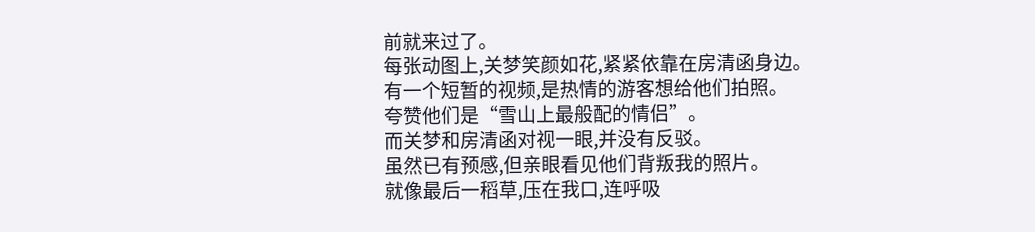前就来过了。
每张动图上,关梦笑颜如花,紧紧依靠在房清函身边。
有一个短暂的视频,是热情的游客想给他们拍照。
夸赞他们是“雪山上最般配的情侣”。
而关梦和房清函对视一眼,并没有反驳。
虽然已有预感,但亲眼看见他们背叛我的照片。
就像最后一稻草,压在我口,连呼吸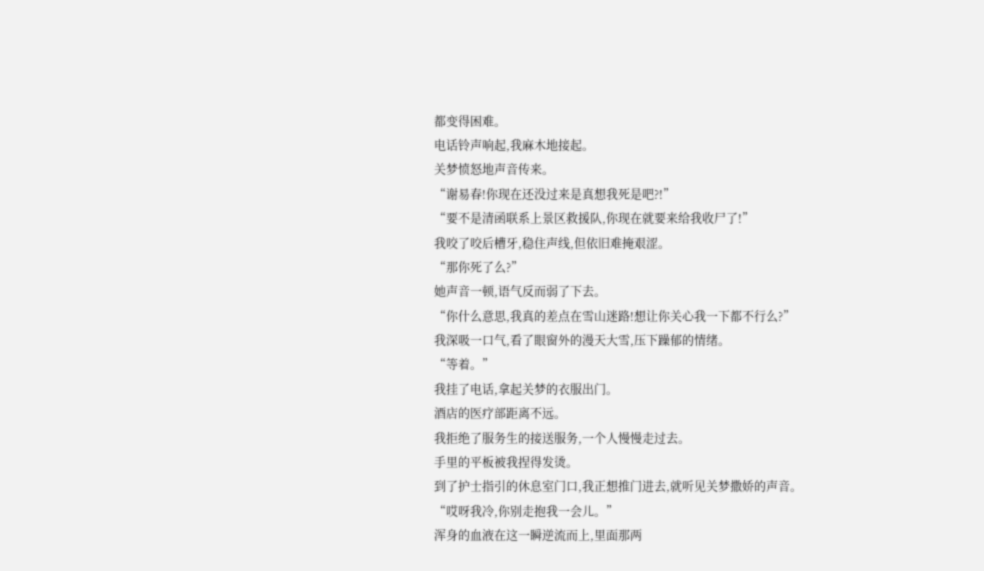都变得困难。
电话铃声响起,我麻木地接起。
关梦愤怒地声音传来。
“谢易春!你现在还没过来是真想我死是吧?!”
“要不是清函联系上景区救援队,你现在就要来给我收尸了!”
我咬了咬后槽牙,稳住声线,但依旧难掩艰涩。
“那你死了么?”
她声音一顿,语气反而弱了下去。
“你什么意思,我真的差点在雪山迷路!想让你关心我一下都不行么?”
我深吸一口气,看了眼窗外的漫天大雪,压下躁郁的情绪。
“等着。”
我挂了电话,拿起关梦的衣服出门。
酒店的医疗部距离不远。
我拒绝了服务生的接送服务,一个人慢慢走过去。
手里的平板被我捏得发烫。
到了护士指引的休息室门口,我正想推门进去,就听见关梦撒娇的声音。
“哎呀我冷,你别走抱我一会儿。”
浑身的血液在这一瞬逆流而上,里面那两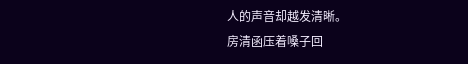人的声音却越发清晰。
房清函压着嗓子回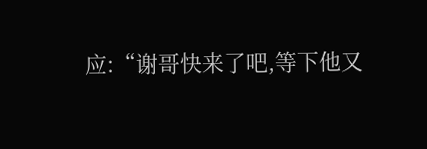应:“谢哥快来了吧,等下他又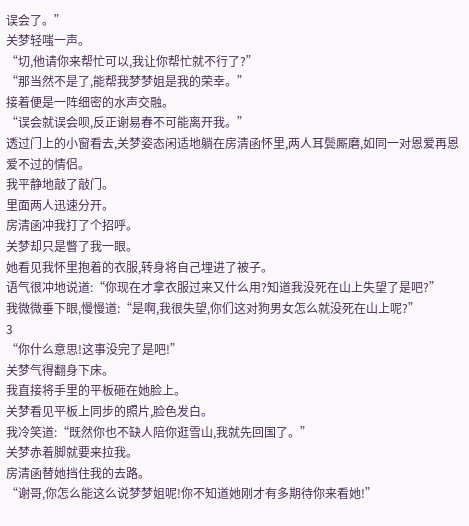误会了。”
关梦轻嗤一声。
“切,他请你来帮忙可以,我让你帮忙就不行了?”
“那当然不是了,能帮我梦梦姐是我的荣幸。”
接着便是一阵细密的水声交融。
“误会就误会呗,反正谢易春不可能离开我。”
透过门上的小窗看去,关梦姿态闲适地躺在房清函怀里,两人耳鬓厮磨,如同一对恩爱再恩爱不过的情侣。
我平静地敲了敲门。
里面两人迅速分开。
房清函冲我打了个招呼。
关梦却只是瞥了我一眼。
她看见我怀里抱着的衣服,转身将自己埋进了被子。
语气很冲地说道:“你现在才拿衣服过来又什么用?知道我没死在山上失望了是吧?”
我微微垂下眼,慢慢道:“是啊,我很失望,你们这对狗男女怎么就没死在山上呢?”
3
“你什么意思!这事没完了是吧!”
关梦气得翻身下床。
我直接将手里的平板砸在她脸上。
关梦看见平板上同步的照片,脸色发白。
我冷笑道:“既然你也不缺人陪你逛雪山,我就先回国了。”
关梦赤着脚就要来拉我。
房清函替她挡住我的去路。
“谢哥,你怎么能这么说梦梦姐呢!你不知道她刚才有多期待你来看她!”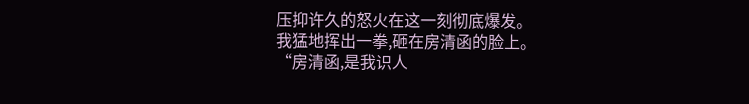压抑许久的怒火在这一刻彻底爆发。
我猛地挥出一拳,砸在房清函的脸上。
“房清函,是我识人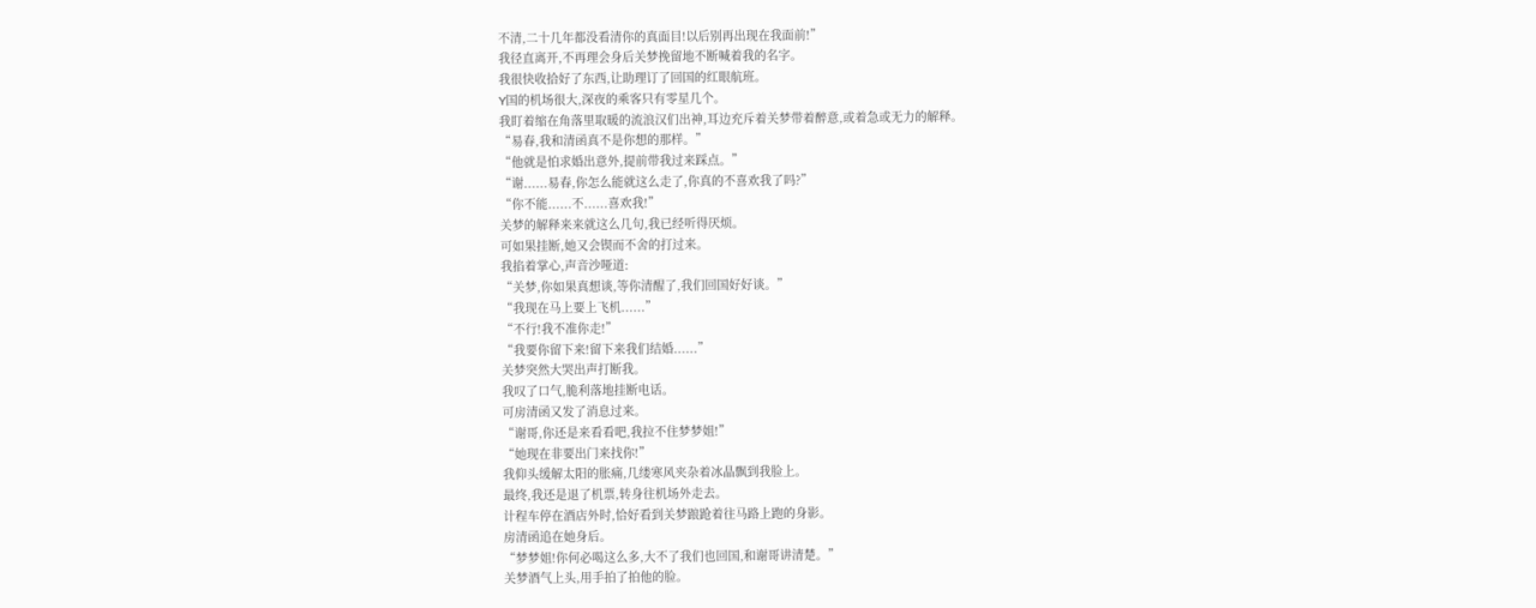不清,二十几年都没看清你的真面目!以后别再出现在我面前!”
我径直离开,不再理会身后关梦挽留地不断喊着我的名字。
我很快收拾好了东西,让助理订了回国的红眼航班。
Y国的机场很大,深夜的乘客只有零星几个。
我盯着缩在角落里取暖的流浪汉们出神,耳边充斥着关梦带着醉意,或着急或无力的解释。
“易春,我和清函真不是你想的那样。”
“他就是怕求婚出意外,提前带我过来踩点。”
“谢......易春,你怎么能就这么走了,你真的不喜欢我了吗?”
“你不能......不......喜欢我!”
关梦的解释来来就这么几句,我已经听得厌烦。
可如果挂断,她又会锲而不舍的打过来。
我掐着掌心,声音沙哑道:
“关梦,你如果真想谈,等你清醒了,我们回国好好谈。”
“我现在马上要上飞机......”
“不行!我不准你走!”
“我要你留下来!留下来我们结婚......”
关梦突然大哭出声打断我。
我叹了口气,脆利落地挂断电话。
可房清函又发了消息过来。
“谢哥,你还是来看看吧,我拉不住梦梦姐!”
“她现在非要出门来找你!”
我仰头缓解太阳的胀痛,几缕寒风夹杂着冰晶飘到我脸上。
最终,我还是退了机票,转身往机场外走去。
计程车停在酒店外时,恰好看到关梦踉跄着往马路上跑的身影。
房清函追在她身后。
“梦梦姐!你何必喝这么多,大不了我们也回国,和谢哥讲清楚。”
关梦酒气上头,用手拍了拍他的脸。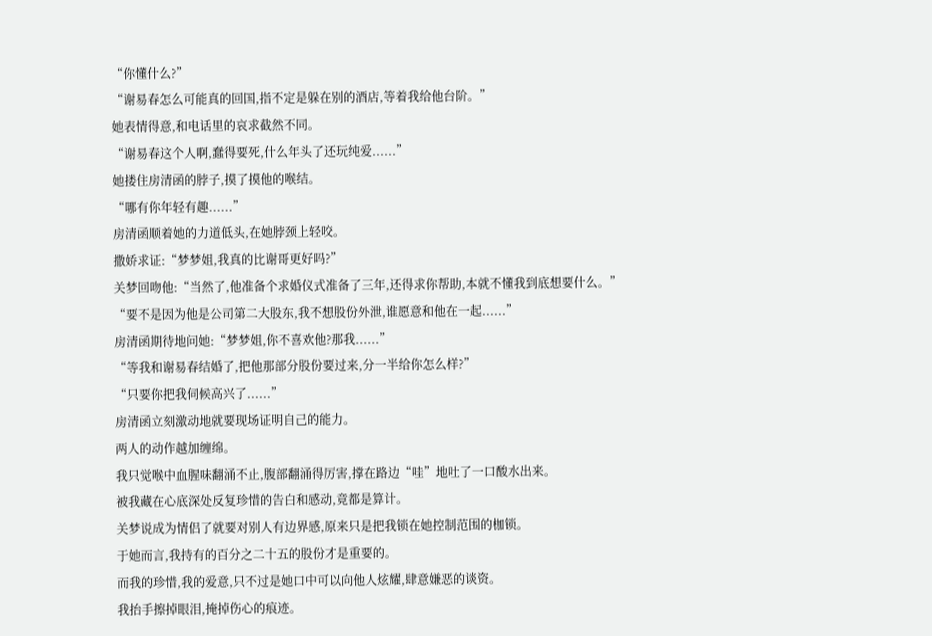“你懂什么?”
“谢易春怎么可能真的回国,指不定是躲在别的酒店,等着我给他台阶。”
她表情得意,和电话里的哀求截然不同。
“谢易春这个人啊,蠢得要死,什么年头了还玩纯爱......”
她搂住房清函的脖子,摸了摸他的喉结。
“哪有你年轻有趣......”
房清函顺着她的力道低头,在她脖颈上轻咬。
撒娇求证:“梦梦姐,我真的比谢哥更好吗?”
关梦回吻他:“当然了,他准备个求婚仪式准备了三年,还得求你帮助,本就不懂我到底想要什么。”
“要不是因为他是公司第二大股东,我不想股份外泄,谁愿意和他在一起......”
房清函期待地问她:“梦梦姐,你不喜欢他?那我......”
“等我和谢易春结婚了,把他那部分股份要过来,分一半给你怎么样?”
“只要你把我伺候高兴了......”
房清函立刻激动地就要现场证明自己的能力。
两人的动作越加缠绵。
我只觉喉中血腥味翻涌不止,腹部翻涌得厉害,撑在路边“哇”地吐了一口酸水出来。
被我藏在心底深处反复珍惜的告白和感动,竟都是算计。
关梦说成为情侣了就要对别人有边界感,原来只是把我锁在她控制范围的枷锁。
于她而言,我持有的百分之二十五的股份才是重要的。
而我的珍惜,我的爱意,只不过是她口中可以向他人炫耀,肆意嫌恶的谈资。
我抬手擦掉眼泪,掩掉伤心的痕迹。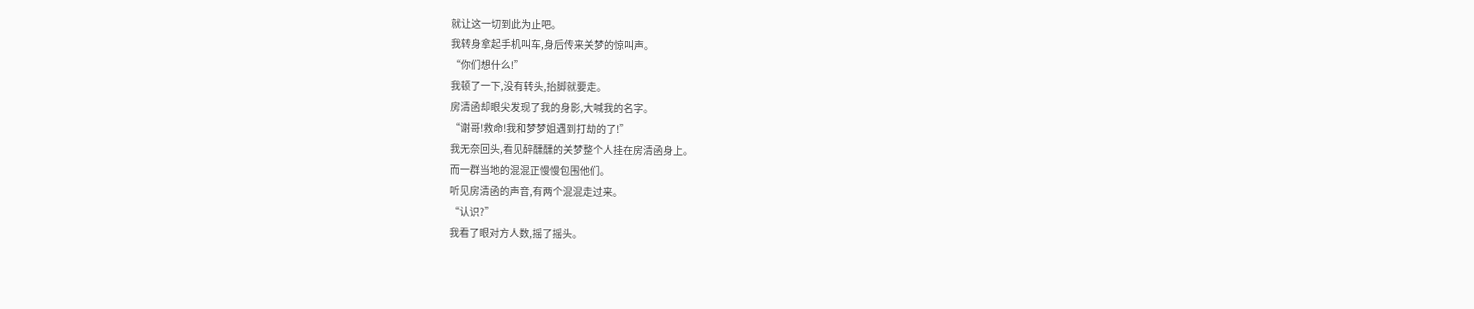就让这一切到此为止吧。
我转身拿起手机叫车,身后传来关梦的惊叫声。
“你们想什么!”
我顿了一下,没有转头,抬脚就要走。
房清函却眼尖发现了我的身影,大喊我的名字。
“谢哥!救命!我和梦梦姐遇到打劫的了!”
我无奈回头,看见醉醺醺的关梦整个人挂在房清函身上。
而一群当地的混混正慢慢包围他们。
听见房清函的声音,有两个混混走过来。
“认识?”
我看了眼对方人数,摇了摇头。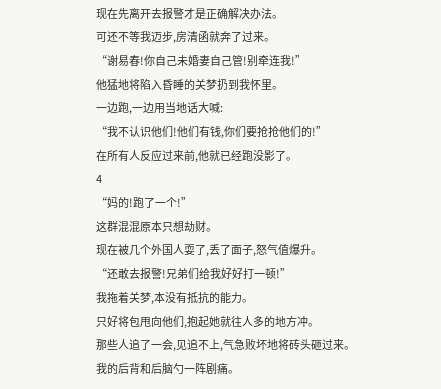现在先离开去报警才是正确解决办法。
可还不等我迈步,房清函就奔了过来。
“谢易春!你自己未婚妻自己管!别牵连我!”
他猛地将陷入昏睡的关梦扔到我怀里。
一边跑,一边用当地话大喊:
“我不认识他们!他们有钱,你们要抢抢他们的!”
在所有人反应过来前,他就已经跑没影了。
4
“妈的!跑了一个!”
这群混混原本只想劫财。
现在被几个外国人耍了,丢了面子,怒气值爆升。
“还敢去报警!兄弟们给我好好打一顿!”
我拖着关梦,本没有抵抗的能力。
只好将包甩向他们,抱起她就往人多的地方冲。
那些人追了一会,见追不上,气急败坏地将砖头砸过来。
我的后背和后脑勺一阵剧痛。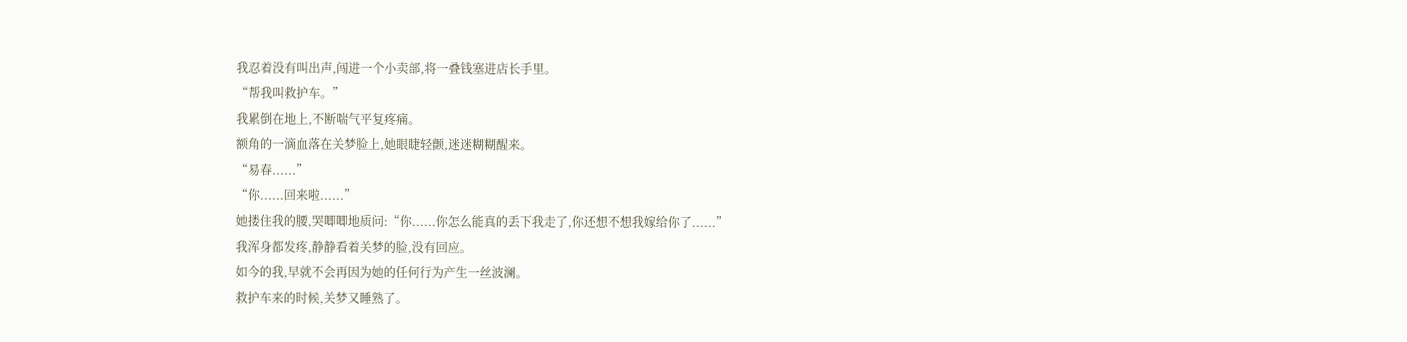我忍着没有叫出声,闯进一个小卖部,将一叠钱塞进店长手里。
“帮我叫救护车。”
我累倒在地上,不断喘气平复疼痛。
额角的一滴血落在关梦脸上,她眼睫轻颤,迷迷糊糊醒来。
“易春......”
“你......回来啦......”
她搂住我的腰,哭唧唧地质问:“你......你怎么能真的丢下我走了,你还想不想我嫁给你了......”
我浑身都发疼,静静看着关梦的脸,没有回应。
如今的我,早就不会再因为她的任何行为产生一丝波澜。
救护车来的时候,关梦又睡熟了。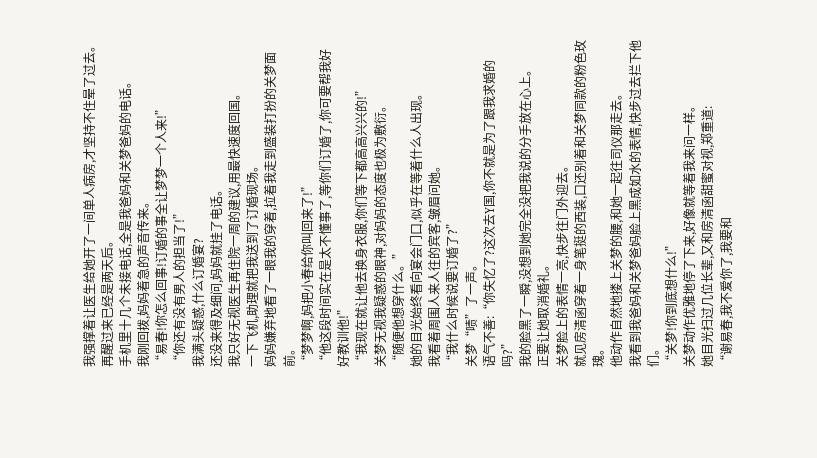我强撑着让医生给她开了一间单人病房,才坚持不住晕了过去。
再醒过来已经是两天后。
手机里十几个未接电话,全是我爸妈和关梦爸妈的电话。
我刚回拨,妈妈着急的声音传来。
“易春!你怎么回事!订婚的事全让梦梦一个人来!”
“你还有没有男人的担当了!”
我满头疑惑,什么订婚宴?
还没来得及细问,妈妈就挂了电话。
我只好无视医生再住院一周的建议,用最快速度回国。
一下飞机,助理就把我送到了订婚现场。
妈妈嫌弃地看了一眼我的穿着,拉着我走到盛装打扮的关梦面前。
“梦梦啊,妈把小春给你叫回来了!”
“他这段时间实在是太不懂事了,等你们订婚了,你可要帮我好好教训他!”
“我现在就让他去换身衣服,你们等下都高高兴兴的!”
关梦无视我疑惑的眼神,对妈妈的态度也极为敷衍。
“随便他想穿什么。”
她的目光始终看向宴会门口,似乎在等着什么人出现。
我看着周围人来人往的宾客,皱眉问她。
“我什么时候说要订婚了?”
关梦“啧”了一声。
语气不善:“你失忆了?这次去Y国,你不就是为了跟我求婚的吗?”
我的脸黑了一瞬,没想到她完全没把我说的分手放在心上。
正要让她取消婚礼。
关梦脸上的表情一亮,快步往门外迎去。
就见房清函穿着一身笔挺的西装,口还别着和关梦同款的粉色玫瑰。
他动作自然地搂上关梦的腰,和她一起往司仪那走去。
我看到我爸妈和关梦爸妈脸上黑成如水的表情,快步过去拦下他们。
“关梦!你到底想什么!”
关梦动作优雅地停了下来,好像就等着我来问一样。
她目光扫过几位长辈,又和房清函甜蜜对视,郑重道:
“谢易春,我不爱你了,我要和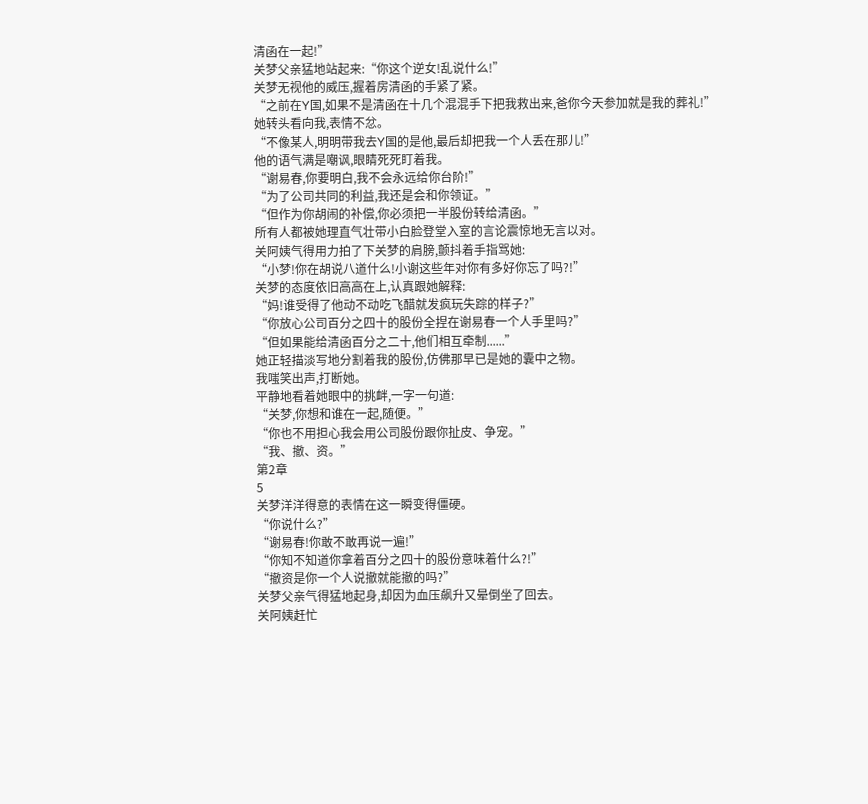清函在一起!”
关梦父亲猛地站起来:“你这个逆女!乱说什么!”
关梦无视他的威压,握着房清函的手紧了紧。
“之前在Y国,如果不是清函在十几个混混手下把我救出来,爸你今天参加就是我的葬礼!”
她转头看向我,表情不忿。
“不像某人,明明带我去Y国的是他,最后却把我一个人丢在那儿!”
他的语气满是嘲讽,眼睛死死盯着我。
“谢易春,你要明白,我不会永远给你台阶!”
“为了公司共同的利益,我还是会和你领证。”
“但作为你胡闹的补偿,你必须把一半股份转给清函。”
所有人都被她理直气壮带小白脸登堂入室的言论震惊地无言以对。
关阿姨气得用力拍了下关梦的肩膀,颤抖着手指骂她:
“小梦!你在胡说八道什么!小谢这些年对你有多好你忘了吗?!”
关梦的态度依旧高高在上,认真跟她解释:
“妈!谁受得了他动不动吃飞醋就发疯玩失踪的样子?”
“你放心公司百分之四十的股份全捏在谢易春一个人手里吗?”
“但如果能给清函百分之二十,他们相互牵制......”
她正轻描淡写地分割着我的股份,仿佛那早已是她的囊中之物。
我嗤笑出声,打断她。
平静地看着她眼中的挑衅,一字一句道:
“关梦,你想和谁在一起,随便。”
“你也不用担心我会用公司股份跟你扯皮、争宠。”
“我、撤、资。”
第2章
5
关梦洋洋得意的表情在这一瞬变得僵硬。
“你说什么?”
“谢易春!你敢不敢再说一遍!”
“你知不知道你拿着百分之四十的股份意味着什么?!”
“撤资是你一个人说撤就能撤的吗?”
关梦父亲气得猛地起身,却因为血压飙升又晕倒坐了回去。
关阿姨赶忙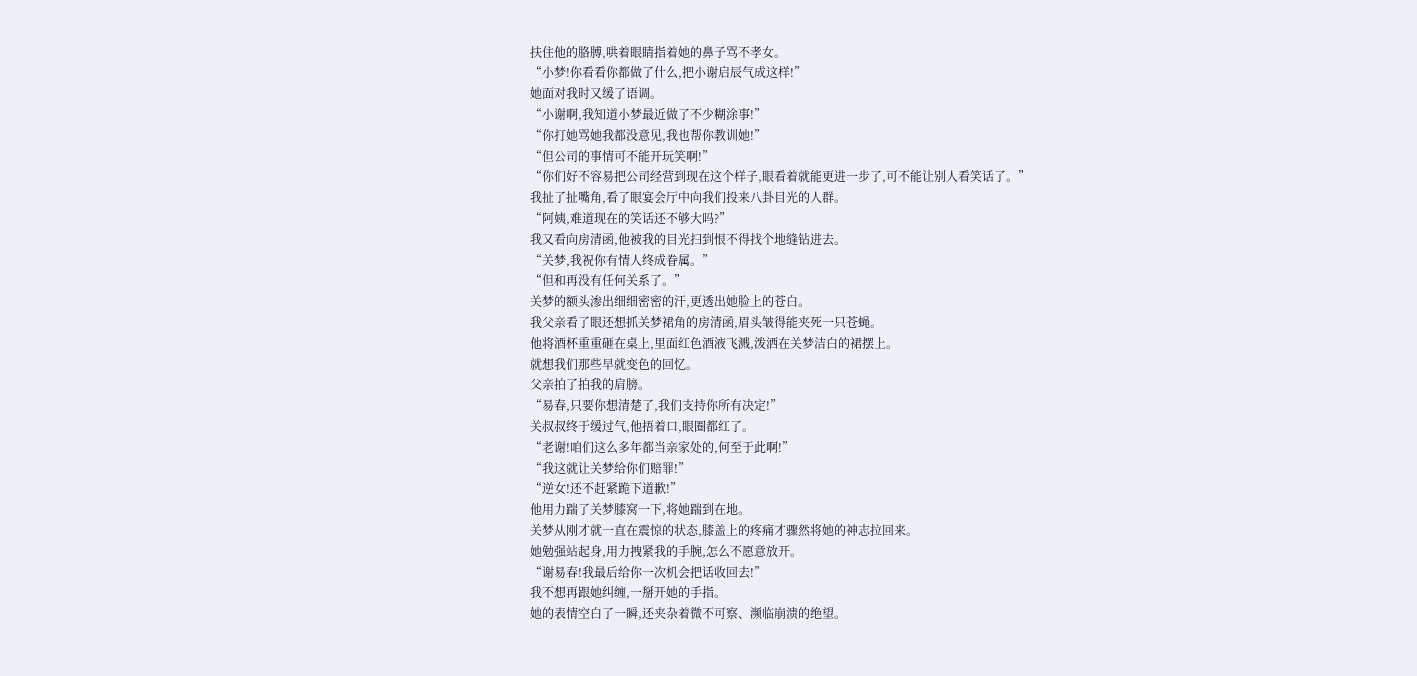扶住他的胳膊,哄着眼睛指着她的鼻子骂不孝女。
“小梦!你看看你都做了什么,把小谢启辰气成这样!”
她面对我时又缓了语调。
“小谢啊,我知道小梦最近做了不少糊涂事!”
“你打她骂她我都没意见,我也帮你教训她!”
“但公司的事情可不能开玩笑啊!”
“你们好不容易把公司经营到现在这个样子,眼看着就能更进一步了,可不能让别人看笑话了。”
我扯了扯嘴角,看了眼宴会厅中向我们投来八卦目光的人群。
“阿姨,难道现在的笑话还不够大吗?”
我又看向房清函,他被我的目光扫到恨不得找个地缝钻进去。
“关梦,我祝你有情人终成眷属。”
“但和再没有任何关系了。”
关梦的额头渗出细细密密的汗,更透出她脸上的苍白。
我父亲看了眼还想抓关梦裙角的房清函,眉头皱得能夹死一只苍蝇。
他将酒杯重重砸在桌上,里面红色酒液飞溅,泼洒在关梦洁白的裙摆上。
就想我们那些早就变色的回忆。
父亲拍了拍我的肩膀。
“易春,只要你想清楚了,我们支持你所有决定!”
关叔叔终于缓过气,他捂着口,眼圈都红了。
“老谢!咱们这么多年都当亲家处的,何至于此啊!”
“我这就让关梦给你们赔罪!”
“逆女!还不赶紧跪下道歉!”
他用力踹了关梦膝窝一下,将她踹到在地。
关梦从刚才就一直在震惊的状态,膝盖上的疼痛才骤然将她的神志拉回来。
她勉强站起身,用力拽紧我的手腕,怎么不愿意放开。
“谢易春!我最后给你一次机会把话收回去!”
我不想再跟她纠缠,一掰开她的手指。
她的表情空白了一瞬,还夹杂着微不可察、濒临崩溃的绝望。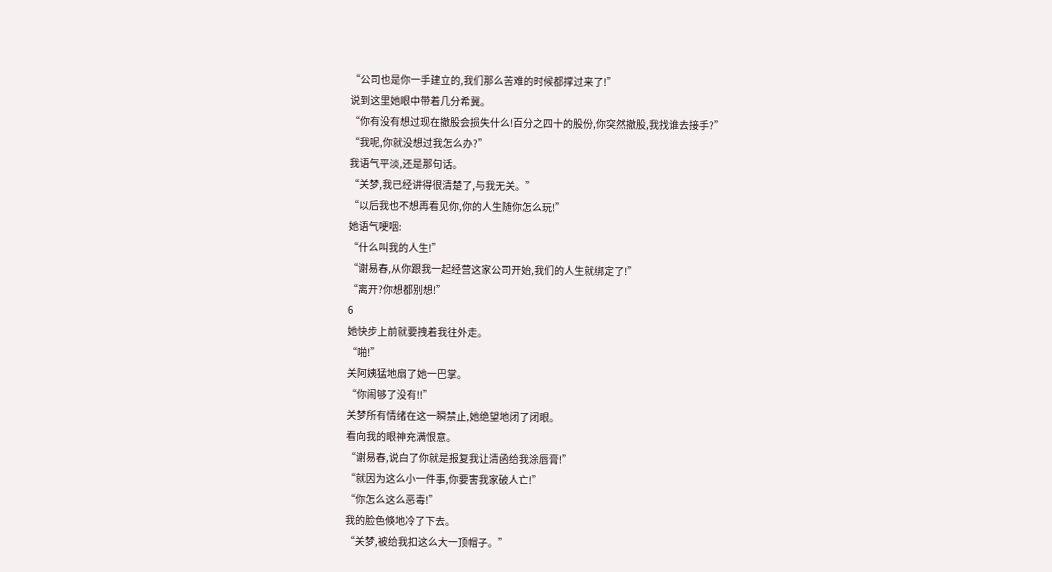“公司也是你一手建立的,我们那么苦难的时候都撑过来了!”
说到这里她眼中带着几分希冀。
“你有没有想过现在撤股会损失什么!百分之四十的股份,你突然撤股,我找谁去接手?”
“我呢,你就没想过我怎么办?”
我语气平淡,还是那句话。
“关梦,我已经讲得很清楚了,与我无关。”
“以后我也不想再看见你,你的人生随你怎么玩!”
她语气哽咽:
“什么叫我的人生!”
“谢易春,从你跟我一起经营这家公司开始,我们的人生就绑定了!”
“离开?你想都别想!”
6
她快步上前就要拽着我往外走。
“啪!”
关阿姨猛地扇了她一巴掌。
“你闹够了没有!!”
关梦所有情绪在这一瞬禁止,她绝望地闭了闭眼。
看向我的眼神充满恨意。
“谢易春,说白了你就是报复我让清函给我涂唇膏!”
“就因为这么小一件事,你要害我家破人亡!”
“你怎么这么恶毒!”
我的脸色倏地冷了下去。
“关梦,被给我扣这么大一顶帽子。”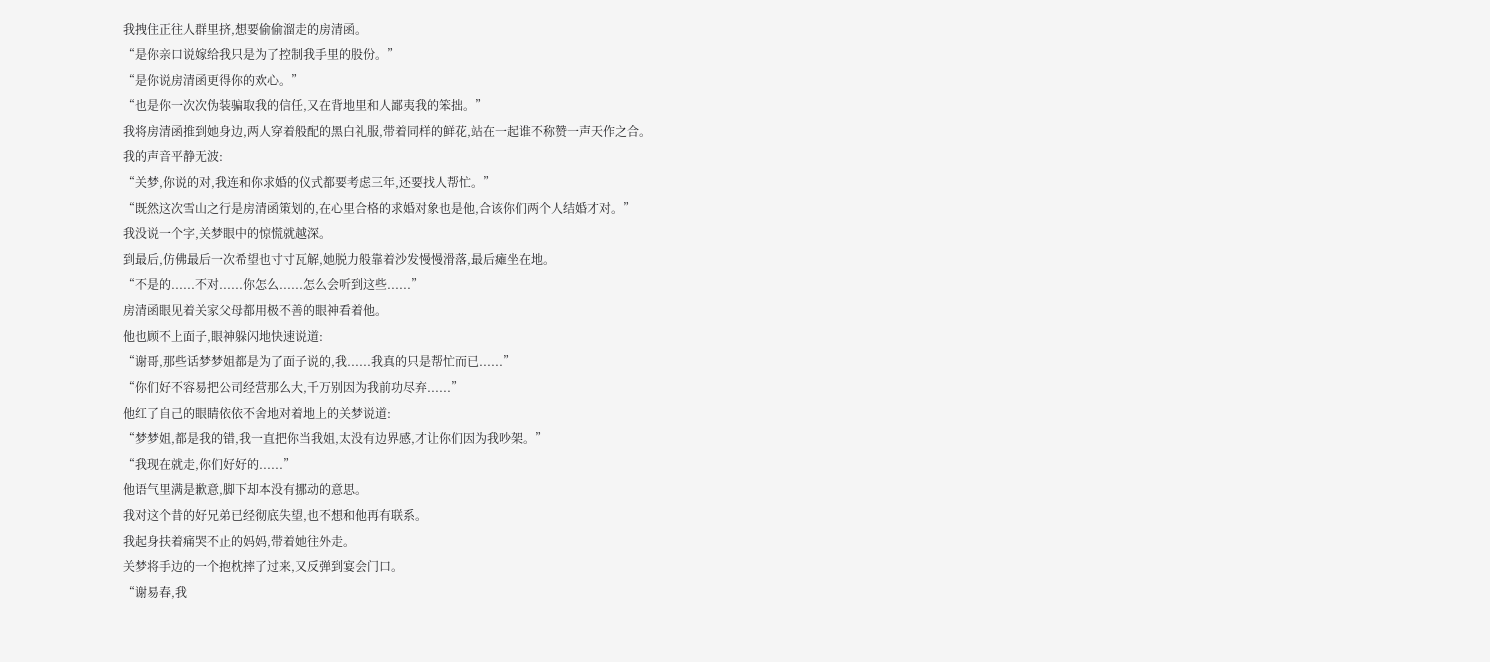我拽住正往人群里挤,想要偷偷溜走的房清函。
“是你亲口说嫁给我只是为了控制我手里的股份。”
“是你说房清函更得你的欢心。”
“也是你一次次伪装骗取我的信任,又在背地里和人鄙夷我的笨拙。”
我将房清函推到她身边,两人穿着般配的黑白礼服,带着同样的鲜花,站在一起谁不称赞一声天作之合。
我的声音平静无波:
“关梦,你说的对,我连和你求婚的仪式都要考虑三年,还要找人帮忙。”
“既然这次雪山之行是房清函策划的,在心里合格的求婚对象也是他,合该你们两个人结婚才对。”
我没说一个字,关梦眼中的惊慌就越深。
到最后,仿佛最后一次希望也寸寸瓦解,她脱力般靠着沙发慢慢滑落,最后瘫坐在地。
“不是的......不对......你怎么......怎么会听到这些......”
房清函眼见着关家父母都用极不善的眼神看着他。
他也顾不上面子,眼神躲闪地快速说道:
“谢哥,那些话梦梦姐都是为了面子说的,我......我真的只是帮忙而已......”
“你们好不容易把公司经营那么大,千万别因为我前功尽弃......”
他红了自己的眼睛依依不舍地对着地上的关梦说道:
“梦梦姐,都是我的错,我一直把你当我姐,太没有边界感,才让你们因为我吵架。”
“我现在就走,你们好好的......”
他语气里满是歉意,脚下却本没有挪动的意思。
我对这个昔的好兄弟已经彻底失望,也不想和他再有联系。
我起身扶着痛哭不止的妈妈,带着她往外走。
关梦将手边的一个抱枕摔了过来,又反弹到宴会门口。
“谢易春,我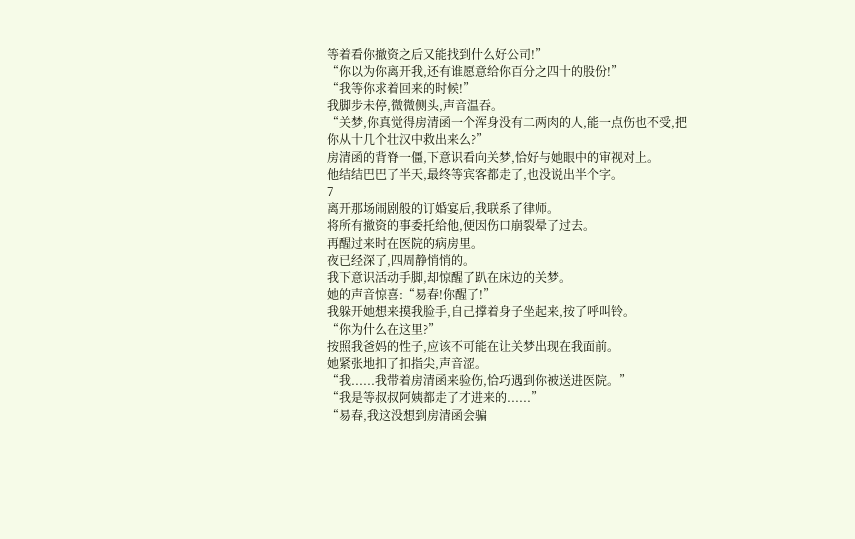等着看你撤资之后又能找到什么好公司!”
“你以为你离开我,还有谁愿意给你百分之四十的股份!”
“我等你求着回来的时候!”
我脚步未停,微微侧头,声音温吞。
“关梦,你真觉得房清函一个浑身没有二两肉的人,能一点伤也不受,把你从十几个壮汉中救出来么?”
房清函的背脊一僵,下意识看向关梦,恰好与她眼中的审视对上。
他结结巴巴了半天,最终等宾客都走了,也没说出半个字。
7
离开那场闹剧般的订婚宴后,我联系了律师。
将所有撤资的事委托给他,便因伤口崩裂晕了过去。
再醒过来时在医院的病房里。
夜已经深了,四周静悄悄的。
我下意识活动手脚,却惊醒了趴在床边的关梦。
她的声音惊喜:“易春!你醒了!”
我躲开她想来摸我脸手,自己撑着身子坐起来,按了呼叫铃。
“你为什么在这里?”
按照我爸妈的性子,应该不可能在让关梦出现在我面前。
她紧张地扣了扣指尖,声音涩。
“我......我带着房清函来验伤,恰巧遇到你被送进医院。”
“我是等叔叔阿姨都走了才进来的......”
“易春,我这没想到房清函会骗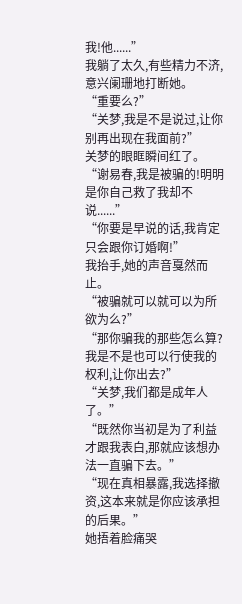我!他......”
我躺了太久,有些精力不济,意兴阑珊地打断她。
“重要么?”
“关梦,我是不是说过,让你别再出现在我面前?”
关梦的眼眶瞬间红了。
“谢易春,我是被骗的!明明是你自己救了我却不说......”
“你要是早说的话,我肯定只会跟你订婚啊!”
我抬手,她的声音戛然而止。
“被骗就可以就可以为所欲为么?”
“那你骗我的那些怎么算?我是不是也可以行使我的权利,让你出去?”
“关梦,我们都是成年人了。”
“既然你当初是为了利益才跟我表白,那就应该想办法一直骗下去。”
“现在真相暴露,我选择撤资,这本来就是你应该承担的后果。”
她捂着脸痛哭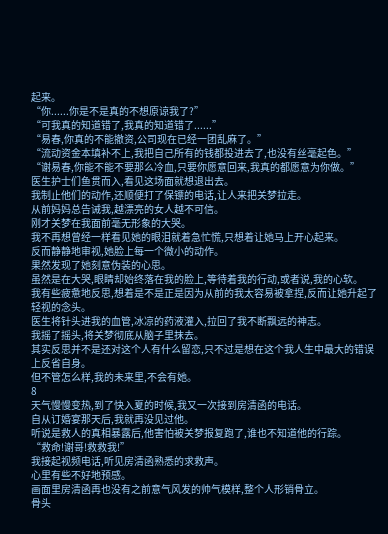起来。
“你......你是不是真的不想原谅我了?”
“可我真的知道错了,我真的知道错了......”
“易春,你真的不能撤资,公司现在已经一团乱麻了。”
“流动资金本填补不上,我把自己所有的钱都投进去了,也没有丝毫起色。”
“谢易春,你能不能不要那么冷血,只要你愿意回来,我真的都愿意为你做。”
医生护士们鱼贯而入,看见这场面就想退出去。
我制止他们的动作,还顺便打了保镖的电话,让人来把关梦拉走。
从前妈妈总告诫我,越漂亮的女人越不可信。
刚才关梦在我面前毫无形象的大哭。
我不再想曾经一样看见她的眼泪就着急忙慌,只想着让她马上开心起来。
反而静静地审视,她脸上每一个微小的动作。
果然发现了她刻意伪装的心思。
虽然是在大哭,眼睛却始终落在我的脸上,等待着我的行动,或者说,我的心软。
我有些疲惫地反思,想着是不是正是因为从前的我太容易被拿捏,反而让她升起了轻视的念头。
医生将针头进我的血管,冰凉的药液灌入,拉回了我不断飘远的神志。
我摇了摇头,将关梦彻底从脑子里抹去。
其实反思并不是还对这个人有什么留恋,只不过是想在这个我人生中最大的错误上反省自身。
但不管怎么样,我的未来里,不会有她。
8
天气慢慢变热,到了快入夏的时候,我又一次接到房清函的电话。
自从订婚宴那天后,我就再没见过他。
听说是救人的真相暴露后,他害怕被关梦报复跑了,谁也不知道他的行踪。
“救命!谢哥!救救我!”
我接起视频电话,听见房清函熟悉的求救声。
心里有些不好地预感。
画面里房清函再也没有之前意气风发的帅气模样,整个人形销骨立。
骨头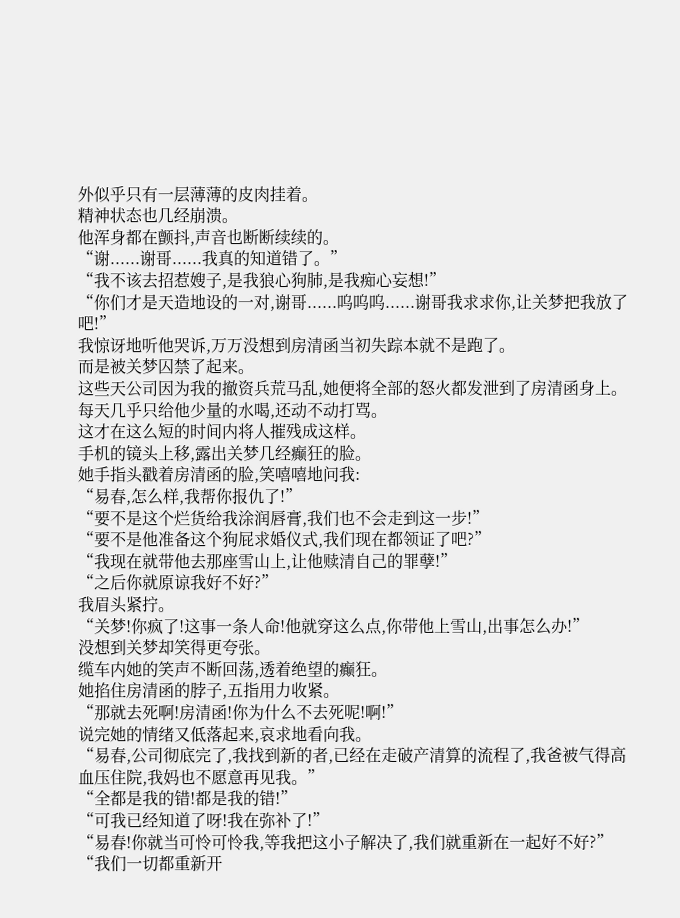外似乎只有一层薄薄的皮肉挂着。
精神状态也几经崩溃。
他浑身都在颤抖,声音也断断续续的。
“谢......谢哥......我真的知道错了。”
“我不该去招惹嫂子,是我狼心狗肺,是我痴心妄想!”
“你们才是天造地设的一对,谢哥......呜呜呜......谢哥我求求你,让关梦把我放了吧!”
我惊讶地听他哭诉,万万没想到房清函当初失踪本就不是跑了。
而是被关梦囚禁了起来。
这些天公司因为我的撤资兵荒马乱,她便将全部的怒火都发泄到了房清函身上。
每天几乎只给他少量的水喝,还动不动打骂。
这才在这么短的时间内将人摧残成这样。
手机的镜头上移,露出关梦几经癫狂的脸。
她手指头戳着房清函的脸,笑嘻嘻地问我:
“易春,怎么样,我帮你报仇了!”
“要不是这个烂货给我涂润唇膏,我们也不会走到这一步!”
“要不是他准备这个狗屁求婚仪式,我们现在都领证了吧?”
“我现在就带他去那座雪山上,让他赎清自己的罪孽!”
“之后你就原谅我好不好?”
我眉头紧拧。
“关梦!你疯了!这事一条人命!他就穿这么点,你带他上雪山,出事怎么办!”
没想到关梦却笑得更夸张。
缆车内她的笑声不断回荡,透着绝望的癫狂。
她掐住房清函的脖子,五指用力收紧。
“那就去死啊!房清函!你为什么不去死呢!啊!”
说完她的情绪又低落起来,哀求地看向我。
“易春,公司彻底完了,我找到新的者,已经在走破产清算的流程了,我爸被气得高血压住院,我妈也不愿意再见我。”
“全都是我的错!都是我的错!”
“可我已经知道了呀!我在弥补了!”
“易春!你就当可怜可怜我,等我把这小子解决了,我们就重新在一起好不好?”
“我们一切都重新开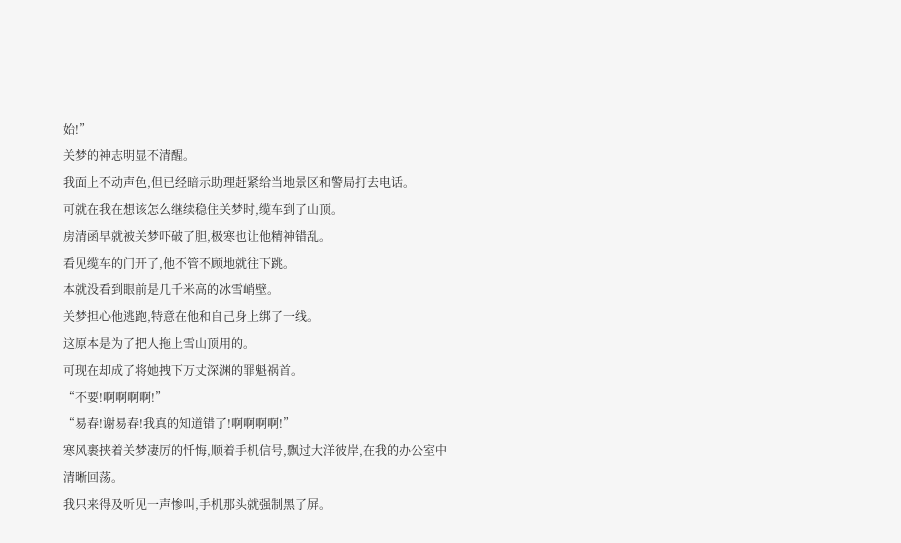始!”
关梦的神志明显不清醒。
我面上不动声色,但已经暗示助理赶紧给当地景区和警局打去电话。
可就在我在想该怎么继续稳住关梦时,缆车到了山顶。
房清函早就被关梦吓破了胆,极寒也让他精神错乱。
看见缆车的门开了,他不管不顾地就往下跳。
本就没看到眼前是几千米高的冰雪峭壁。
关梦担心他逃跑,特意在他和自己身上绑了一线。
这原本是为了把人拖上雪山顶用的。
可现在却成了将她拽下万丈深渊的罪魁祸首。
“不要!啊啊啊啊!”
“易春!谢易春!我真的知道错了!啊啊啊啊!”
寒风裹挟着关梦凄厉的忏悔,顺着手机信号,飘过大洋彼岸,在我的办公室中清晰回荡。
我只来得及听见一声惨叫,手机那头就强制黑了屏。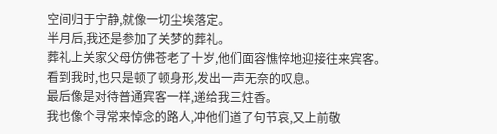空间归于宁静,就像一切尘埃落定。
半月后,我还是参加了关梦的葬礼。
葬礼上关家父母仿佛苍老了十岁,他们面容憔悴地迎接往来宾客。
看到我时,也只是顿了顿身形,发出一声无奈的叹息。
最后像是对待普通宾客一样,递给我三炷香。
我也像个寻常来悼念的路人,冲他们道了句节哀,又上前敬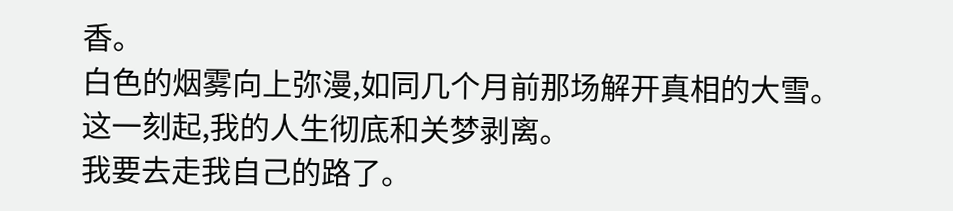香。
白色的烟雾向上弥漫,如同几个月前那场解开真相的大雪。
这一刻起,我的人生彻底和关梦剥离。
我要去走我自己的路了。